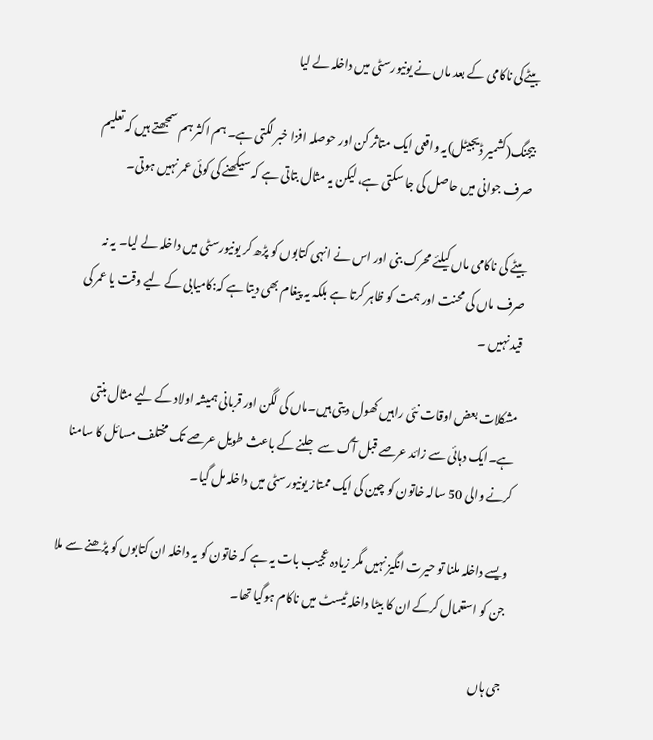بیٹےکی ناکامی کے بعد ماں نے یونیورسٹی میں داخلہ لے لیا

بیجنگ(کشمیر ڈیجیٹل)یہ واقعی ایک متاثر کن اور حوصلہ افزا خبر لگتی ہے۔ ہم اکثر ہم سمجھتے ہیں کہ تعلیم صرف جوانی میں حاصل کی جا سکتی ہے، لیکن یہ مثال بتاتی ہے کہ سیکھنے کی کوئی عمر نہیں ہوتی۔

بیٹے کی ناکامی ماں کیلئے محرک بنی اور اس نے انہی کتابوں کو پڑھ کر یونیورسٹی میں داخلہ لے لیا۔ یہ نہ صرف ماں کی محنت اور ہمت کو ظاہر کرتا ہے بلکہ یہ پیغام بھی دیتا ہے کہ:کامیابی کے لیے وقت یا عمر کی قید نہیں ۔

مشکلات بعض اوقات نئی راہیں کھول دیتی ہیں۔ماں کی لگن اور قربانی ہمیشہ اولاد کے لیے مثال بنتی ہے۔ایک دہائی سے زائد عرصے قبل آگ سے جلنے کے باعث طویل عرصے تک مختلف مسائل کا سامنا کرنے والی 50 سالہ خاتون کو چین کی ایک ممتاز یونیورسٹی میں داخلہ مل گیا۔

ویسے داخلہ ملنا تو حیرت انگیز نہیں مگر زیادہ عجیب بات یہ ہے کہ خاتون کو یہ داخلہ ان کتابوں کو پڑھنے سے ملا جن کو استعمال کرکے ان کا بیٹا داخلہ ٹیسٹ میں ناکام ہوگیا تھا۔

جی ہاں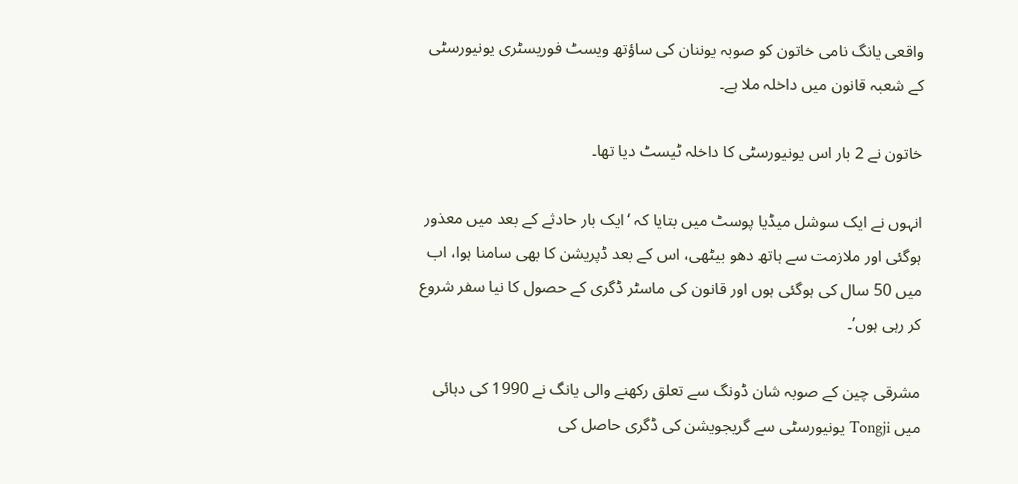واقعی یانگ نامی خاتون کو صوبہ یوننان کی ساؤتھ ویسٹ فوریسٹری یونیورسٹی کے شعبہ قانون میں داخلہ ملا ہے۔

خاتون نے 2 بار اس یونیورسٹی کا داخلہ ٹیسٹ دیا تھا۔

انہوں نے ایک سوشل میڈیا پوسٹ میں بتایا کہ ‘ایک بار حادثے کے بعد میں معذور ہوگئی اور ملازمت سے ہاتھ دھو بیٹھی، اس کے بعد ڈپریشن کا بھی سامنا ہوا، اب میں 50 سال کی ہوگئی ہوں اور قانون کی ماسٹر ڈگری کے حصول کا نیا سفر شروع کر رہی ہوں’۔

مشرقی چین کے صوبہ شان ڈونگ سے تعلق رکھنے والی یانگ نے 1990 کی دہائی میں Tongji یونیورسٹی سے گریجویشن کی ڈگری حاصل کی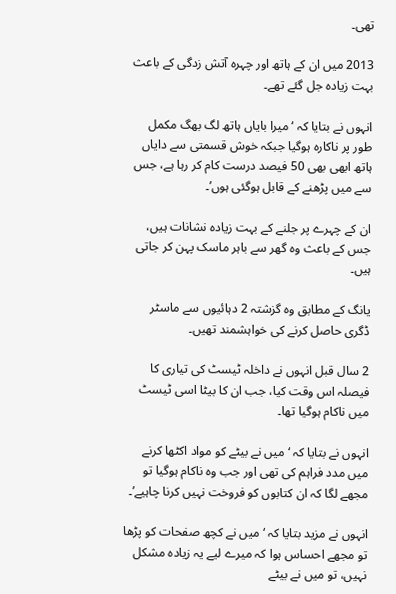تھی۔

2013 میں ان کے ہاتھ اور چہرہ آتش زدگی کے باعث بہت زیادہ جل گئے تھے۔

انہوں نے بتایا کہ ‘میرا بایاں ہاتھ لگ بھگ مکمل طور پر ناکارہ ہوگیا جبکہ خوش قسمتی سے دایاں ہاتھ ابھی بھی 50 فیصد درست کام کر رہا ہے، جس سے میں پڑھنے کے قابل ہوگئی ہوں’۔

ان کے چہرے پر جلنے کے بہت زیادہ نشانات ہیں، جس کے باعث وہ گھر سے باہر ماسک پہن کر جاتی ہیں۔

یانگ کے مطابق وہ گزشتہ 2 دہائیوں سے ماسٹر ڈگری حاصل کرنے کی خواہشمند تھیں۔

2 سال قبل انہوں نے داخلہ ٹیسٹ کی تیاری کا فیصلہ اس وقت کیا، جب ان کا بیٹا اسی ٹیسٹ میں ناکام ہوگیا تھا۔

انہوں نے بتایا کہ ‘میں نے بیٹے کو مواد اکٹھا کرنے میں مدد فراہم کی تھی اور جب وہ ناکام ہوگیا تو مجھے لگا کہ ان کتابوں کو فروخت نہیں کرنا چاہیے’۔

انہوں نے مزید بتایا کہ ‘میں نے کچھ صفحات کو پڑھا تو مجھے احساس ہوا کہ میرے لیے یہ زیادہ مشکل نہیں، تو میں نے بیٹے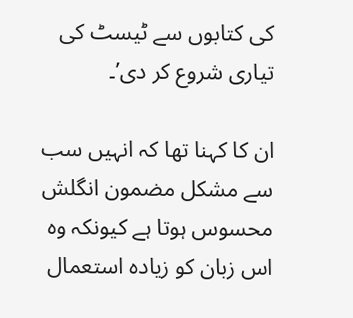کی کتابوں سے ٹیسٹ کی تیاری شروع کر دی’۔

ان کا کہنا تھا کہ انہیں سب سے مشکل مضمون انگلش محسوس ہوتا ہے کیونکہ وہ اس زبان کو زیادہ استعمال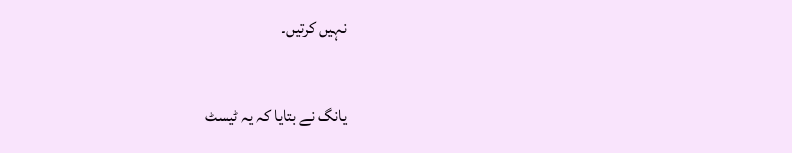نہیں کرتیں۔

یانگ نے بتایا کہ یہ ٹیسٹ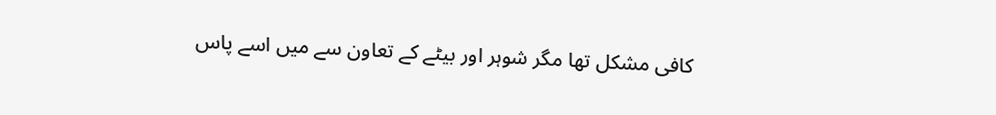کافی مشکل تھا مگر شوہر اور بیٹے کے تعاون سے میں اسے پاس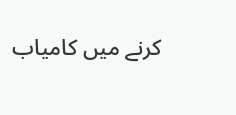کرنے میں کامیاب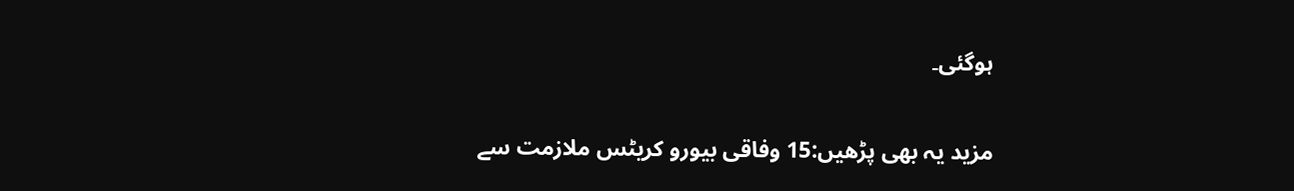ہوگئی۔

مزید یہ بھی پڑھیں:15 وفاقی بیورو کریٹس ملازمت سے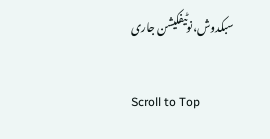سبکدوش،نوٹیفکیشن جاری

Scroll to Top